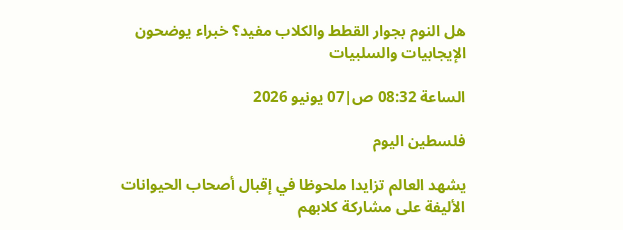هل النوم بجوار القطط والكلاب مفيد؟ خبراء يوضحون الإيجابيات والسلبيات

الساعة 08:32 ص|07 يونيو 2026

فلسطين اليوم

يشهد العالم تزايدا ملحوظا في إقبال أصحاب الحيوانات الأليفة على مشاركة كلابهم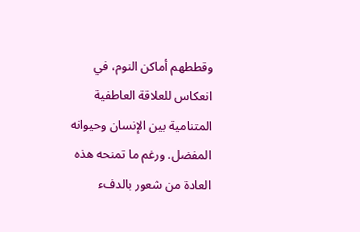وقططهم أماكن النوم، في انعكاس للعلاقة العاطفية المتنامية بين الإنسان وحيوانه المفضل. ورغم ما تمنحه هذه العادة من شعور بالدفء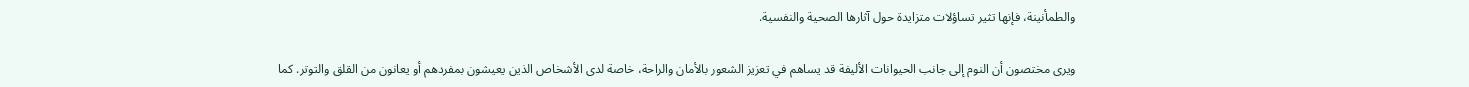والطمأنينة، فإنها تثير تساؤلات متزايدة حول آثارها الصحية والنفسية.

ويرى مختصون أن النوم إلى جانب الحيوانات الأليفة قد يساهم في تعزيز الشعور بالأمان والراحة، خاصة لدى الأشخاص الذين يعيشون بمفردهم أو يعانون من القلق والتوتر. كما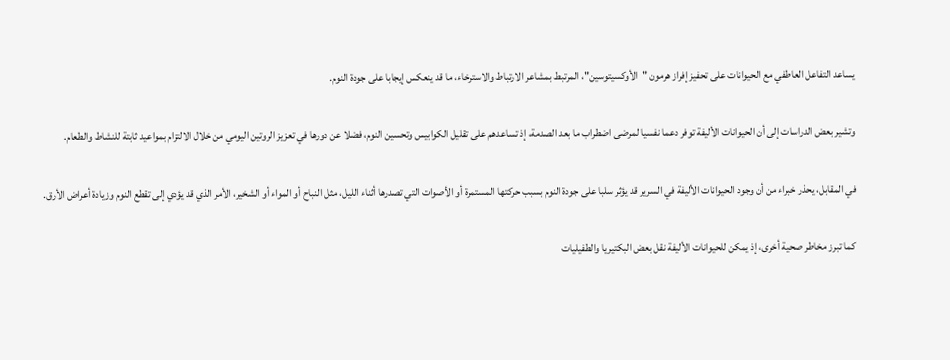يساعد التفاعل العاطفي مع الحيوانات على تحفيز إفراز هرمون "الأوكسيتوسين"، المرتبط بمشاعر الارتباط والاسترخاء، ما قد ينعكس إيجابا على جودة النوم.

وتشير بعض الدراسات إلى أن الحيوانات الأليفة توفر دعما نفسيا لمرضى اضطراب ما بعد الصدمة، إذ تساعدهم على تقليل الكوابيس وتحسين النوم، فضلا عن دورها في تعزيز الروتين اليومي من خلال الالتزام بمواعيد ثابتة للنشاط والطعام.

في المقابل، يحذر خبراء من أن وجود الحيوانات الأليفة في السرير قد يؤثر سلبا على جودة النوم بسبب حركتها المستمرة أو الأصوات التي تصدرها أثناء الليل، مثل النباح أو المواء أو الشخير، الأمر الذي قد يؤدي إلى تقطع النوم وزيادة أعراض الأرق.

كما تبرز مخاطر صحية أخرى، إذ يمكن للحيوانات الأليفة نقل بعض البكتيريا والطفيليات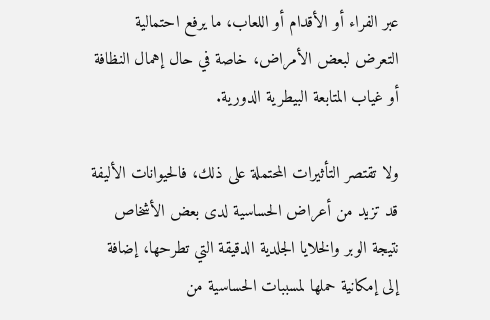عبر الفراء أو الأقدام أو اللعاب، ما يرفع احتمالية التعرض لبعض الأمراض، خاصة في حال إهمال النظافة أو غياب المتابعة البيطرية الدورية.

ولا تقتصر التأثيرات المحتملة على ذلك، فالحيوانات الأليفة قد تزيد من أعراض الحساسية لدى بعض الأشخاص نتيجة الوبر والخلايا الجلدية الدقيقة التي تطرحها، إضافة إلى إمكانية حملها لمسببات الحساسية من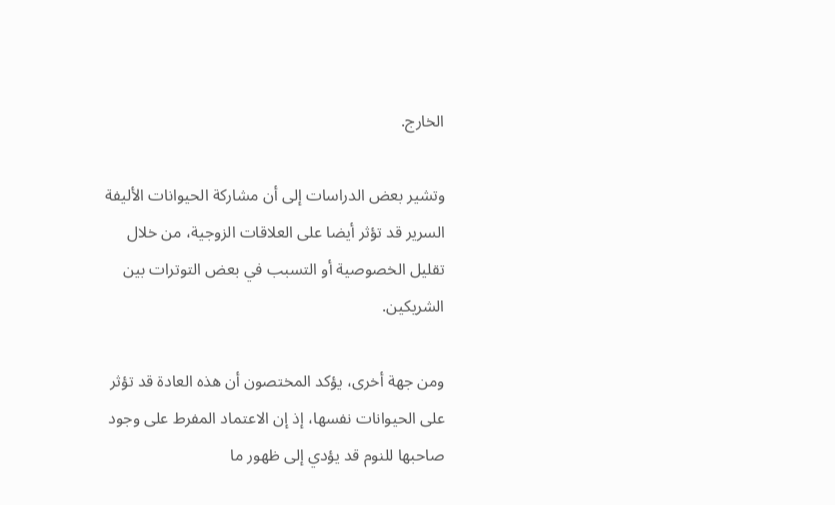الخارج.

وتشير بعض الدراسات إلى أن مشاركة الحيوانات الأليفة السرير قد تؤثر أيضا على العلاقات الزوجية، من خلال تقليل الخصوصية أو التسبب في بعض التوترات بين الشريكين.

ومن جهة أخرى، يؤكد المختصون أن هذه العادة قد تؤثر على الحيوانات نفسها، إذ إن الاعتماد المفرط على وجود صاحبها للنوم قد يؤدي إلى ظهور ما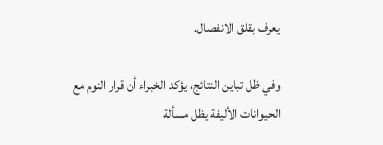يعرف بقلق الانفصال.

وفي ظل تباين النتائج، يؤكد الخبراء أن قرار النوم مع الحيوانات الأليفة يظل مسألة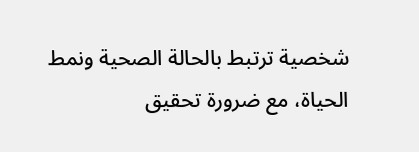شخصية ترتبط بالحالة الصحية ونمط الحياة، مع ضرورة تحقيق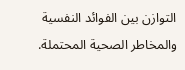التوازن بين الفوائد النفسية والمخاطر الصحية المحتملة.